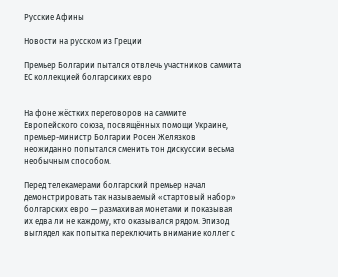Русские Афины

Новости на русском из Греции

Премьер Болгарии пытался отвлечь участников саммита ЕС коллекцией болгарсиких евро


На фоне жёстких переговоров на саммите Европейского союза, посвящённых помощи Украине, премьер-министр Болгарии Росен Желязков неожиданно попытался сменить тон дискуссии весьма необычным способом.

Перед телекамерами болгарский премьер начал демонстрировать так называемый «стартовый набор» болгарских евро — размахивая монетами и показывая их едва ли не каждому, кто оказывался рядом. Эпизод выглядел как попытка переключить внимание коллег с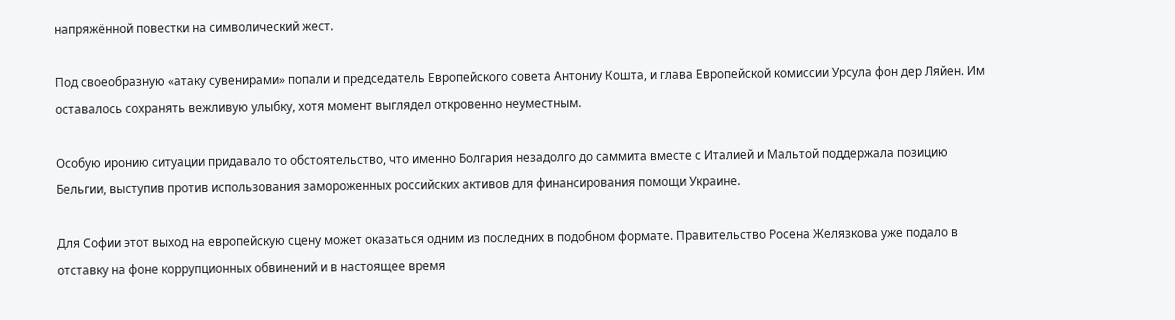напряжённой повестки на символический жест.

Под своеобразную «атаку сувенирами» попали и председатель Европейского совета Антониу Кошта, и глава Европейской комиссии Урсула фон дер Ляйен. Им оставалось сохранять вежливую улыбку, хотя момент выглядел откровенно неуместным.

Особую иронию ситуации придавало то обстоятельство, что именно Болгария незадолго до саммита вместе с Италией и Мальтой поддержала позицию Бельгии, выступив против использования замороженных российских активов для финансирования помощи Украине.

Для Софии этот выход на европейскую сцену может оказаться одним из последних в подобном формате. Правительство Росена Желязкова уже подало в отставку на фоне коррупционных обвинений и в настоящее время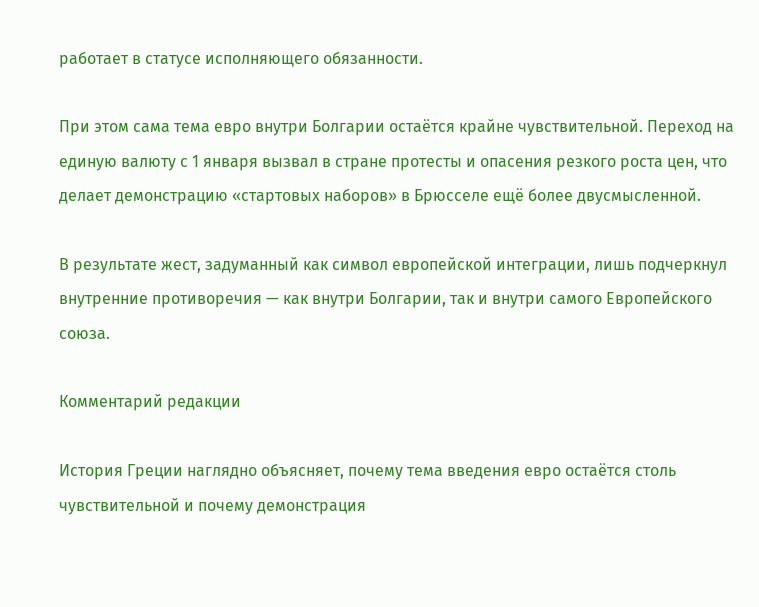работает в статусе исполняющего обязанности.

При этом сама тема евро внутри Болгарии остаётся крайне чувствительной. Переход на единую валюту с 1 января вызвал в стране протесты и опасения резкого роста цен, что делает демонстрацию «стартовых наборов» в Брюсселе ещё более двусмысленной.

В результате жест, задуманный как символ европейской интеграции, лишь подчеркнул внутренние противоречия — как внутри Болгарии, так и внутри самого Европейского союза.

Комментарий редакции

История Греции наглядно объясняет, почему тема введения евро остаётся столь чувствительной и почему демонстрация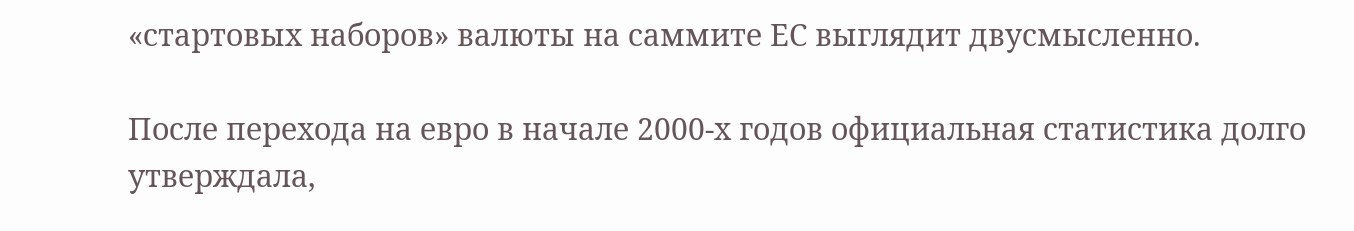«стартовых наборов» валюты на саммите ЕС выглядит двусмысленно.

После перехода на евро в начале 2000-х годов официальная статистика долго утверждала,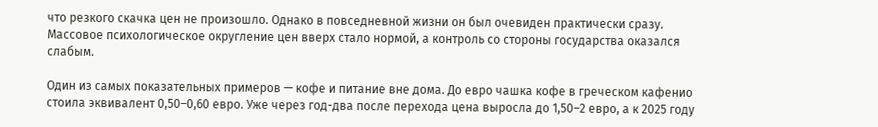что резкого скачка цен не произошло. Однако в повседневной жизни он был очевиден практически сразу. Массовое психологическое округление цен вверх стало нормой, а контроль со стороны государства оказался слабым.

Один из самых показательных примеров — кофе и питание вне дома. До евро чашка кофе в греческом кафенио стоила эквивалент 0,50–0,60 евро. Уже через год-два после перехода цена выросла до 1,50–2 евро, а к 2025 году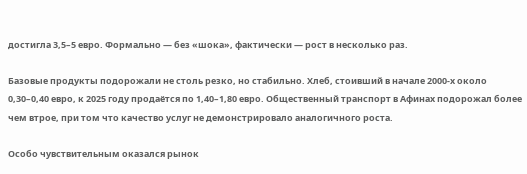достигла 3,5–5 евро. Формально — без «шока», фактически — рост в несколько раз.

Базовые продукты подорожали не столь резко, но стабильно. Хлеб, стоивший в начале 2000-х около 0,30–0,40 евро, к 2025 году продаётся по 1,40–1,80 евро. Общественный транспорт в Афинах подорожал более чем втрое, при том что качество услуг не демонстрировало аналогичного роста.

Особо чувствительным оказался рынок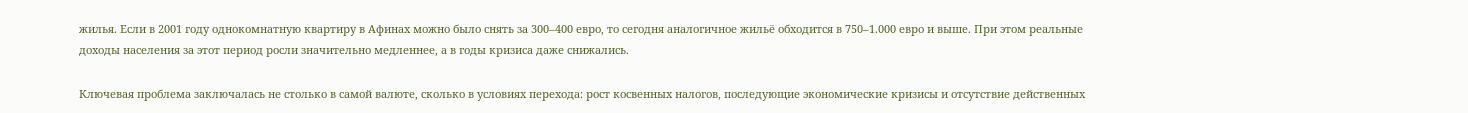жилья. Если в 2001 году однокомнатную квартиру в Афинах можно было снять за 300–400 евро, то сегодня аналогичное жильё обходится в 750–1.000 евро и выше. При этом реальные доходы населения за этот период росли значительно медленнее, а в годы кризиса даже снижались.

Ключевая проблема заключалась не столько в самой валюте, сколько в условиях перехода: рост косвенных налогов, последующие экономические кризисы и отсутствие действенных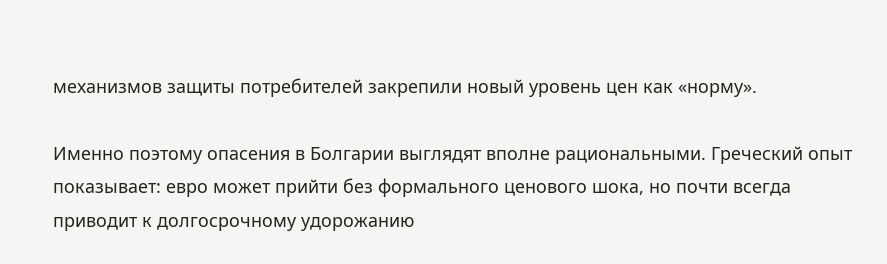механизмов защиты потребителей закрепили новый уровень цен как «норму».

Именно поэтому опасения в Болгарии выглядят вполне рациональными. Греческий опыт показывает: евро может прийти без формального ценового шока, но почти всегда приводит к долгосрочному удорожанию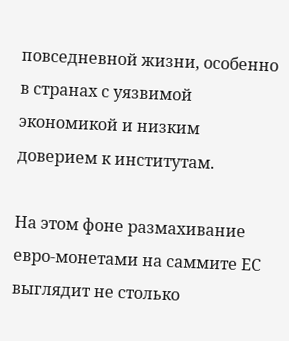повседневной жизни, особенно в странах с уязвимой экономикой и низким доверием к институтам.

На этом фоне размахивание евро-монетами на саммите ЕС выглядит не столько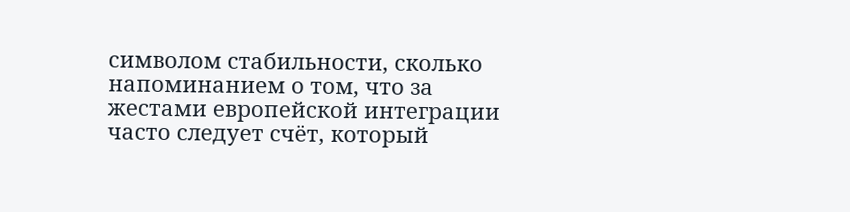символом стабильности, сколько напоминанием о том, что за жестами европейской интеграции часто следует счёт, который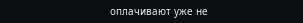оплачивают уже не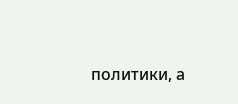политики, а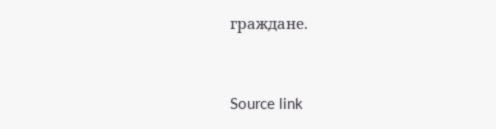граждане.



Source link